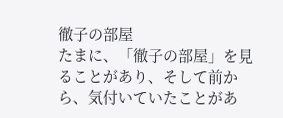徹子の部屋
たまに、「徹子の部屋」を見ることがあり、そして前から、気付いていたことがあ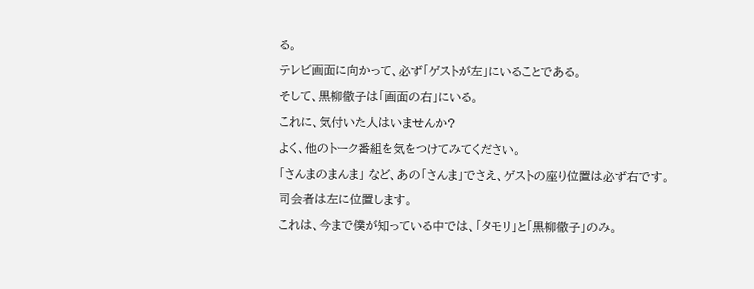る。
テレビ画面に向かって、必ず「ゲストが左」にいることである。
そして、黒柳徹子は「画面の右」にいる。
これに、気付いた人はいませんか?
よく、他のトーク番組を気をつけてみてください。
「さんまのまんま」 など、あの「さんま」でさえ、ゲストの座り位置は必ず右です。
司会者は左に位置します。
これは、今まで僕が知っている中では、「タモリ」と「黒柳徹子」のみ。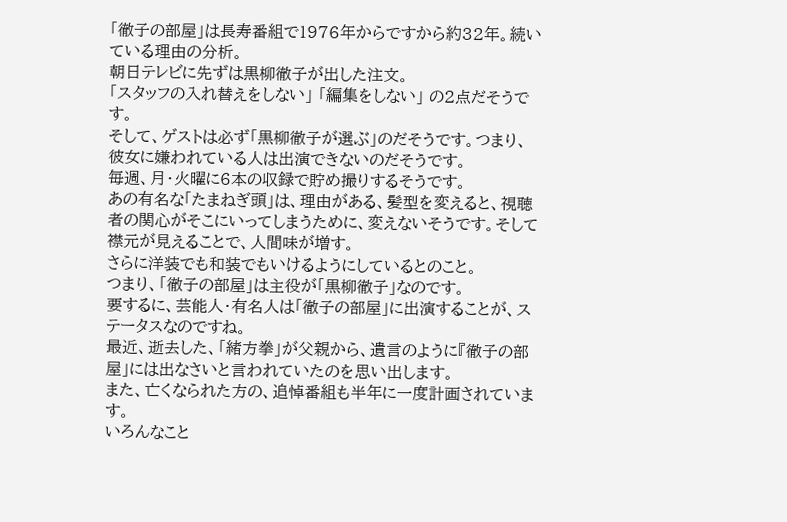「徹子の部屋」は長寿番組で1976年からですから約32年。続いている理由の分析。
朝日テレビに先ずは黒柳徹子が出した注文。
「スタッフの入れ替えをしない」 「編集をしない」 の2点だそうです。
そして、ゲストは必ず「黒柳徹子が選ぶ」のだそうです。つまり、彼女に嫌われている人は出演できないのだそうです。
毎週、月・火曜に6本の収録で貯め撮りするそうです。
あの有名な「たまねぎ頭」は、理由がある、髪型を変えると、視聴者の関心がそこにいってしまうために、変えないそうです。そして襟元が見えることで、人間味が増す。
さらに洋装でも和装でもいけるようにしているとのこと。
つまり、「徹子の部屋」は主役が「黒柳徹子」なのです。
要するに、芸能人・有名人は「徹子の部屋」に出演することが、ステータスなのですね。
最近、逝去した、「緒方拳」が父親から、遺言のように『徹子の部屋」には出なさいと言われていたのを思い出します。
また、亡くなられた方の、追悼番組も半年に一度計画されています。
いろんなこと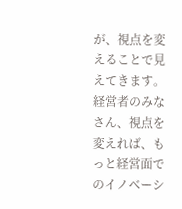が、視点を変えることで見えてきます。
経営者のみなさん、視点を変えれば、もっと経営面でのイノベーシ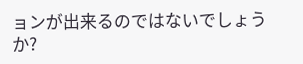ョンが出来るのではないでしょうか?